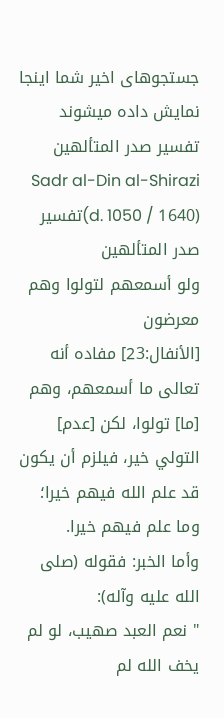جستجوهای اخیر شما اینجا نمایش داده میشوند
تفسیر صدر المتألهین
Sadr al-Din al-Shirazi (d. 1050 / 1640)تفسير صدر المتألهين
ولو أسمعهم لتولوا وهم معرضون
[الأنفال:23] مفاده أنه تعالى ما أسمعهم، وهم [ما] تولوا، لكن [عدم] التولي خير، فيلزم أن يكون قد علم الله فيهم خيرا؛ وما علم فيهم خيرا.
وأما الخبر: فقوله (صلى الله عليه وآله):
" نعم العبد صهيب، لو لم يخف الله لم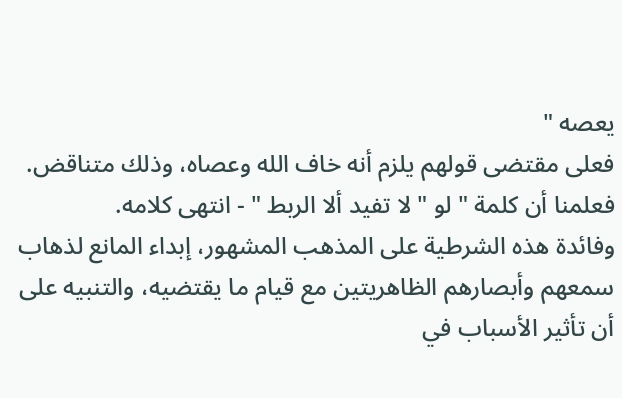يعصه "
فعلى مقتضى قولهم يلزم أنه خاف الله وعصاه، وذلك متناقض.
فعلمنا أن كلمة " لو " لا تفيد ألا الربط " - انتهى كلامه.
وفائدة هذه الشرطية على المذهب المشهور، إبداء المانع لذهاب سمعهم وأبصارهم الظاهريتين مع قيام ما يقتضيه، والتنبيه على أن تأثير الأسباب في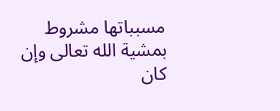مسبباتها مشروط بمشية الله تعالى وإن كان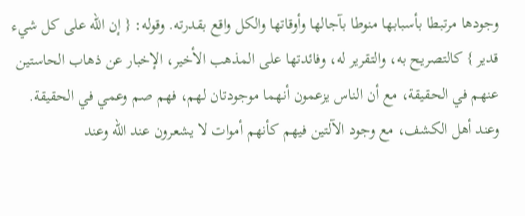وجودها مرتبطا بأسبابها منوطا بآجالها وأوقاتها والكل واقع بقدرته. وقوله: { إن الله على كل شيء قدير } كالتصريح به، والتقرير له، وفائدتها على المذهب الأخير، الإخبار عن ذهاب الحاستين عنهم في الحقيقة، مع أن الناس يزعمون أنهما موجودتان لهم، فهم صم وعمي في الحقيقة.
وعند أهل الكشف، مع وجود الآلتين فيهم كأنهم أموات لا يشعرون عند الله وعند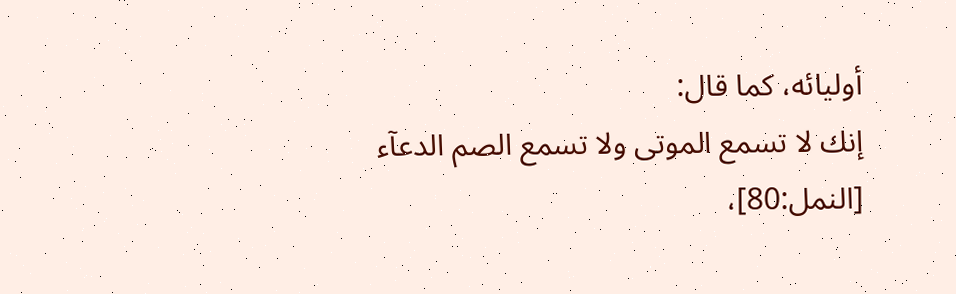أوليائه، كما قال:
إنك لا تسمع الموتى ولا تسمع الصم الدعآء
[النمل:80]،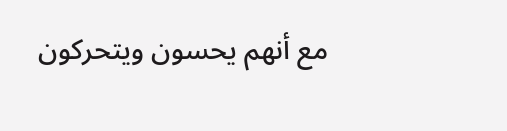مع أنهم يحسون ويتحركون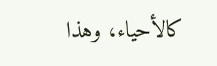كالأحياء، وهذا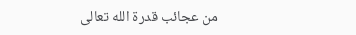من عجائب قدرة الله تعالى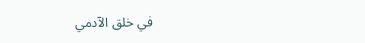في خلق الآدمي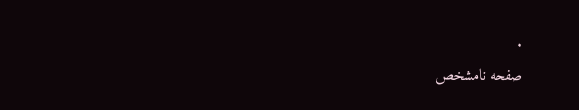.
صفحه نامشخص